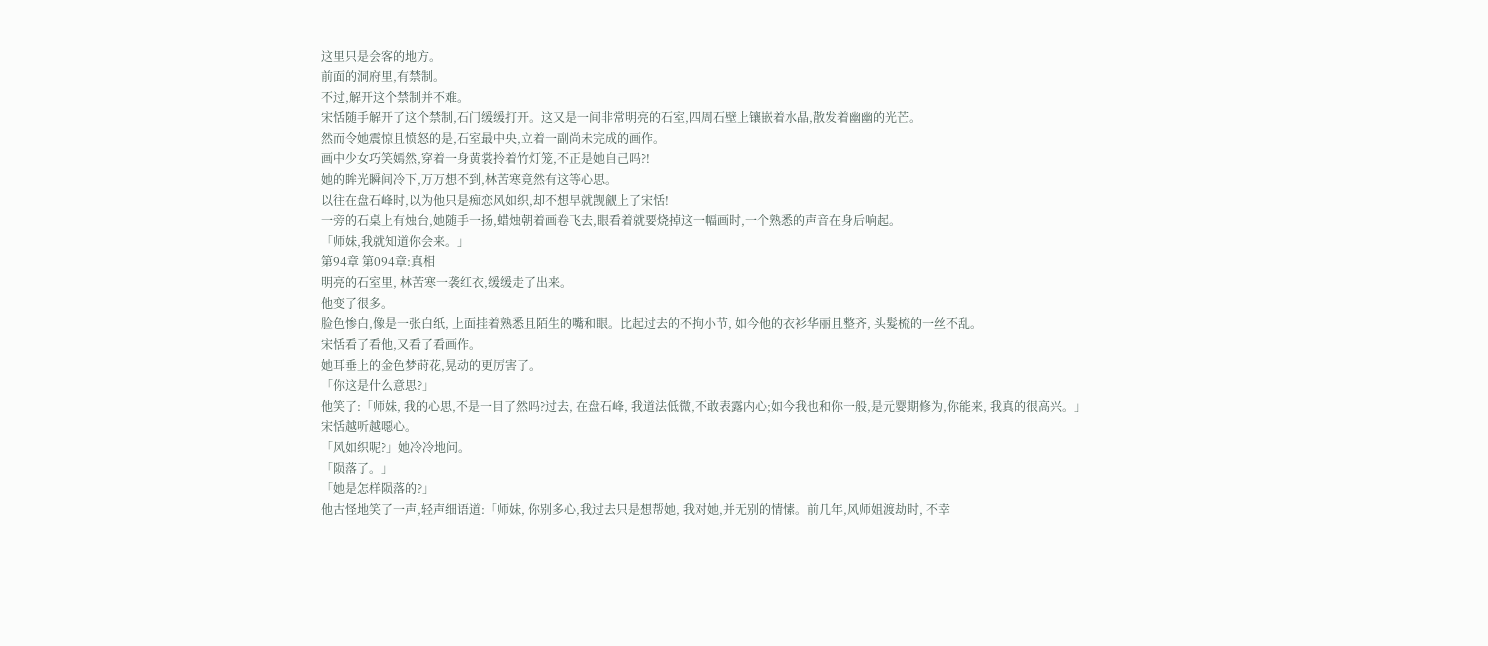这里只是会客的地方。
前面的洞府里,有禁制。
不过,解开这个禁制并不难。
宋恬随手解开了这个禁制,石门缓缓打开。这又是一间非常明亮的石室,四周石壁上镶嵌着水晶,散发着幽幽的光芒。
然而令她震惊且愤怒的是,石室最中央,立着一副尚未完成的画作。
画中少女巧笑嫣然,穿着一身黄裳拎着竹灯笼,不正是她自己吗?!
她的眸光瞬间冷下,万万想不到,林苦寒竟然有这等心思。
以往在盘石峰时,以为他只是痴恋风如织,却不想早就觊觎上了宋恬!
一旁的石桌上有烛台,她随手一扬,蜡烛朝着画卷飞去,眼看着就要烧掉这一幅画时,一个熟悉的声音在身后响起。
「师妹,我就知道你会来。」
第94章 第094章:真相
明亮的石室里, 林苦寒一袭红衣,缓缓走了出来。
他变了很多。
脸色惨白,像是一张白纸, 上面挂着熟悉且陌生的嘴和眼。比起过去的不拘小节, 如今他的衣衫华丽且整齐, 头髮梳的一丝不乱。
宋恬看了看他,又看了看画作。
她耳垂上的金色梦莳花,晃动的更厉害了。
「你这是什么意思?」
他笑了:「师妹, 我的心思,不是一目了然吗?过去, 在盘石峰, 我道法低微,不敢表露内心;如今我也和你一般,是元婴期修为,你能来, 我真的很高兴。」
宋恬越听越噁心。
「风如织呢?」她冷冷地问。
「陨落了。」
「她是怎样陨落的?」
他古怪地笑了一声,轻声细语道:「师妹, 你别多心,我过去只是想帮她, 我对她,并无别的情愫。前几年,风师姐渡劫时, 不幸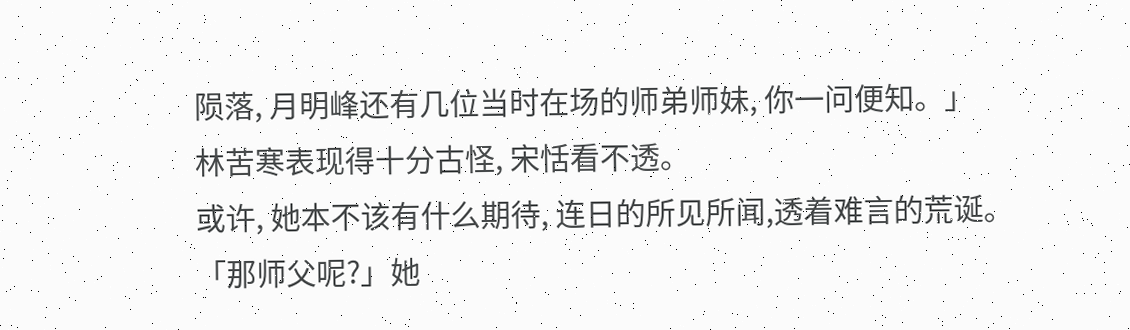陨落, 月明峰还有几位当时在场的师弟师妹, 你一问便知。」
林苦寒表现得十分古怪, 宋恬看不透。
或许, 她本不该有什么期待, 连日的所见所闻,透着难言的荒诞。
「那师父呢?」她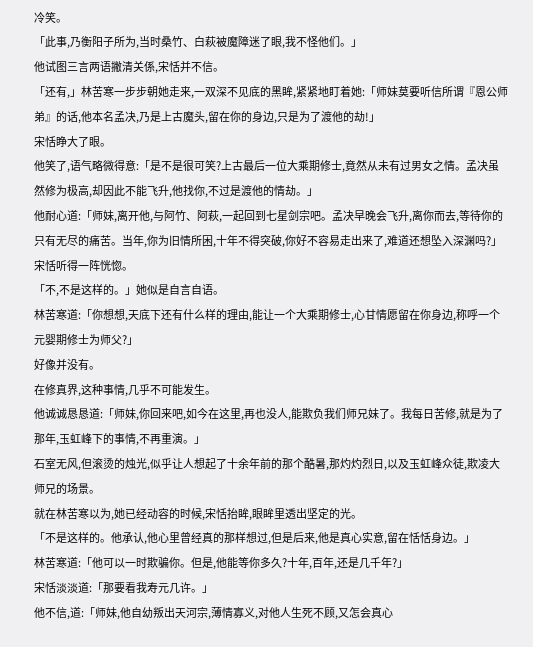冷笑。
「此事,乃衡阳子所为,当时桑竹、白萩被魔障迷了眼,我不怪他们。」
他试图三言两语撇清关係,宋恬并不信。
「还有,」林苦寒一步步朝她走来,一双深不见底的黑眸,紧紧地盯着她:「师妹莫要听信所谓『恩公师弟』的话,他本名孟决,乃是上古魔头,留在你的身边,只是为了渡他的劫!」
宋恬睁大了眼。
他笑了,语气略微得意:「是不是很可笑?上古最后一位大乘期修士,竟然从未有过男女之情。孟决虽然修为极高,却因此不能飞升,他找你,不过是渡他的情劫。」
他耐心道:「师妹,离开他,与阿竹、阿萩,一起回到七星剑宗吧。孟决早晚会飞升,离你而去,等待你的只有无尽的痛苦。当年,你为旧情所困,十年不得突破,你好不容易走出来了,难道还想坠入深渊吗?」
宋恬听得一阵恍惚。
「不,不是这样的。」她似是自言自语。
林苦寒道:「你想想,天底下还有什么样的理由,能让一个大乘期修士,心甘情愿留在你身边,称呼一个元婴期修士为师父?」
好像并没有。
在修真界,这种事情,几乎不可能发生。
他诚诚恳恳道:「师妹,你回来吧,如今在这里,再也没人,能欺负我们师兄妹了。我每日苦修,就是为了那年,玉虹峰下的事情,不再重演。」
石室无风,但滚烫的烛光,似乎让人想起了十余年前的那个酷暑,那灼灼烈日,以及玉虹峰众徒,欺凌大师兄的场景。
就在林苦寒以为,她已经动容的时候,宋恬抬眸,眼眸里透出坚定的光。
「不是这样的。他承认,他心里曾经真的那样想过,但是后来,他是真心实意,留在恬恬身边。」
林苦寒道:「他可以一时欺骗你。但是,他能等你多久?十年,百年,还是几千年?」
宋恬淡淡道:「那要看我寿元几许。」
他不信,道:「师妹,他自幼叛出天河宗,薄情寡义,对他人生死不顾,又怎会真心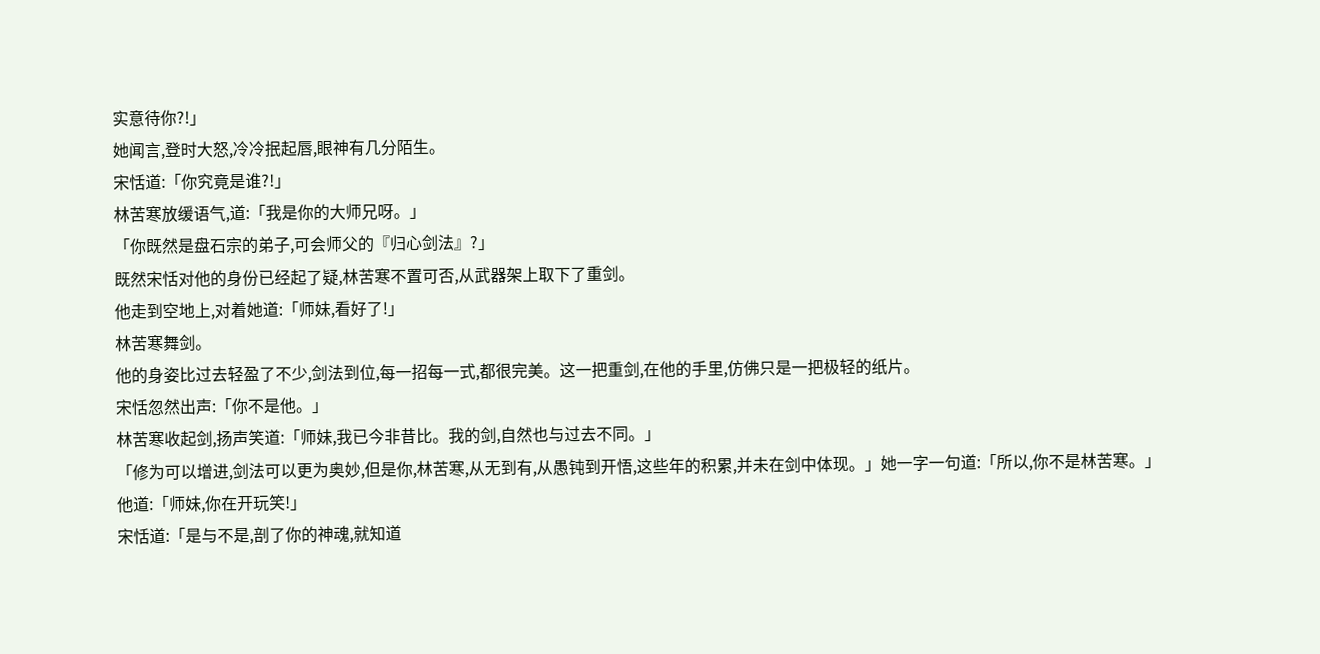实意待你?!」
她闻言,登时大怒,冷冷抿起唇,眼神有几分陌生。
宋恬道:「你究竟是谁?!」
林苦寒放缓语气,道:「我是你的大师兄呀。」
「你既然是盘石宗的弟子,可会师父的『归心剑法』?」
既然宋恬对他的身份已经起了疑,林苦寒不置可否,从武器架上取下了重剑。
他走到空地上,对着她道:「师妹,看好了!」
林苦寒舞剑。
他的身姿比过去轻盈了不少,剑法到位,每一招每一式,都很完美。这一把重剑,在他的手里,仿佛只是一把极轻的纸片。
宋恬忽然出声:「你不是他。」
林苦寒收起剑,扬声笑道:「师妹,我已今非昔比。我的剑,自然也与过去不同。」
「修为可以增进,剑法可以更为奥妙,但是你,林苦寒,从无到有,从愚钝到开悟,这些年的积累,并未在剑中体现。」她一字一句道:「所以,你不是林苦寒。」
他道:「师妹,你在开玩笑!」
宋恬道:「是与不是,剖了你的神魂,就知道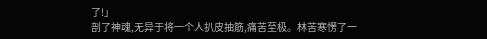了!」
剖了神魂,无异于将一个人扒皮抽筋,痛苦至极。林苦寒愣了一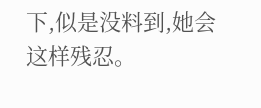下,似是没料到,她会这样残忍。